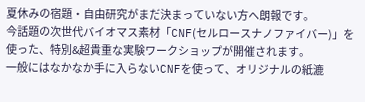夏休みの宿題・自由研究がまだ決まっていない方へ朗報です。
今話題の次世代バイオマス素材「CNF(セルロースナノファイバー)」を使った、特別&超貴重な実験ワークショップが開催されます。
一般にはなかなか手に入らないCNFを使って、オリジナルの紙漉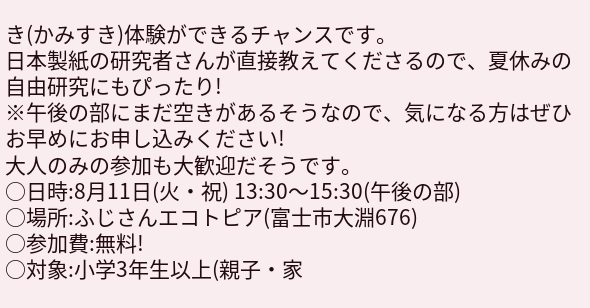き(かみすき)体験ができるチャンスです。
日本製紙の研究者さんが直接教えてくださるので、夏休みの自由研究にもぴったり!
※午後の部にまだ空きがあるそうなので、気になる方はぜひお早めにお申し込みください!
大人のみの参加も大歓迎だそうです。
○日時:8月11日(火・祝) 13:30〜15:30(午後の部)
○場所:ふじさんエコトピア(富士市大淵676)
○参加費:無料!
○対象:小学3年生以上(親子・家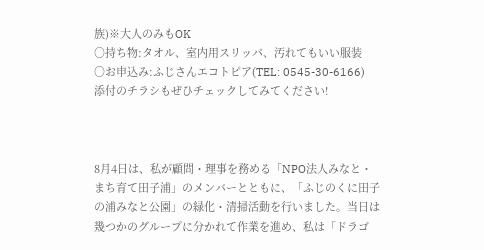族)※大人のみもOK
○持ち物:タオル、室内用スリッパ、汚れてもいい服装
○お申込み:ふじさんエコトピア(TEL: 0545-30-6166)
添付のチラシもぜひチェックしてみてください!



8月4日は、私が顧問・理事を務める「NPO法人みなと・まち育て田子浦」のメンバーとともに、「ふじのくに田子の浦みなと公園」の緑化・清掃活動を行いました。当日は幾つかのグループに分かれて作業を進め、私は「ドラゴ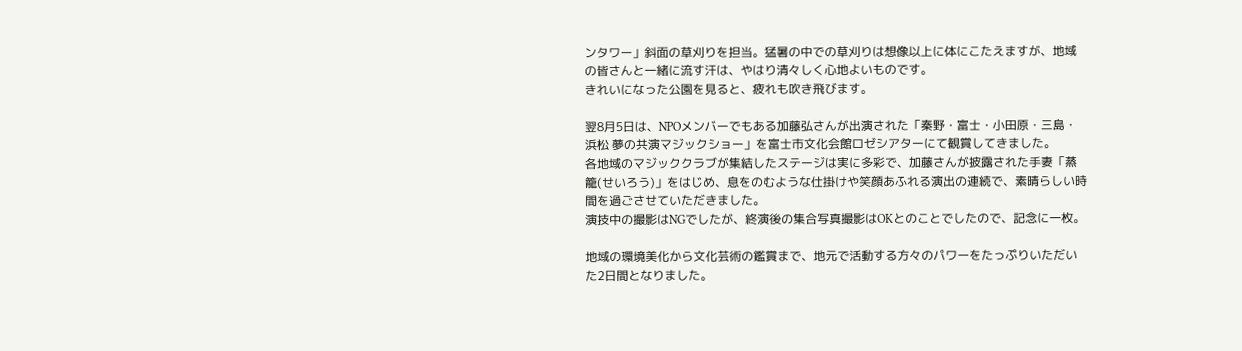ンタワー」斜面の草刈りを担当。猛暑の中での草刈りは想像以上に体にこたえますが、地域の皆さんと一緒に流す汗は、やはり清々しく心地よいものです。
きれいになった公園を見ると、疲れも吹き飛びます。

翌8月5日は、NPOメンバーでもある加藤弘さんが出演された「秦野・富士・小田原・三島・浜松 夢の共演マジックショー」を富士市文化会館ロゼシアターにて観賞してきました。
各地域のマジッククラブが集結したステージは実に多彩で、加藤さんが披露された手妻「蒸籠(せいろう)」をはじめ、息をのむような仕掛けや笑顔あふれる演出の連続で、素晴らしい時間を過ごさせていただきました。
演技中の撮影はNGでしたが、終演後の集合写真撮影はOKとのことでしたので、記念に一枚。

地域の環境美化から文化芸術の鑑賞まで、地元で活動する方々のパワーをたっぷりいただいた2日間となりました。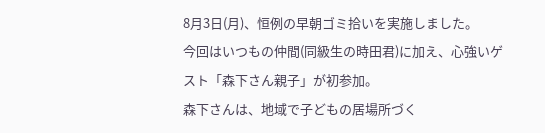8月3日(月)、恒例の早朝ゴミ拾いを実施しました。
今回はいつもの仲間(同級生の時田君)に加え、心強いゲスト「森下さん親子」が初参加。
森下さんは、地域で子どもの居場所づく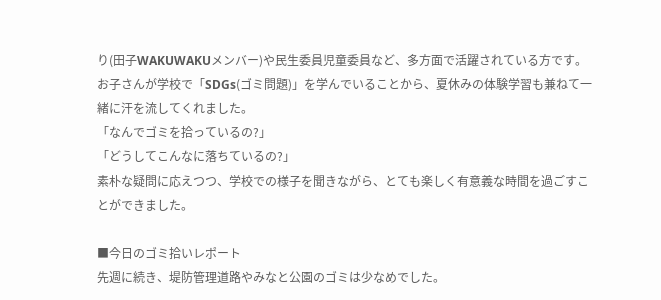り(田子WAKUWAKUメンバー)や民生委員児童委員など、多方面で活躍されている方です。
お子さんが学校で「SDGs(ゴミ問題)」を学んでいることから、夏休みの体験学習も兼ねて一緒に汗を流してくれました。
「なんでゴミを拾っているの?」
「どうしてこんなに落ちているの?」
素朴な疑問に応えつつ、学校での様子を聞きながら、とても楽しく有意義な時間を過ごすことができました。

■今日のゴミ拾いレポート
先週に続き、堤防管理道路やみなと公園のゴミは少なめでした。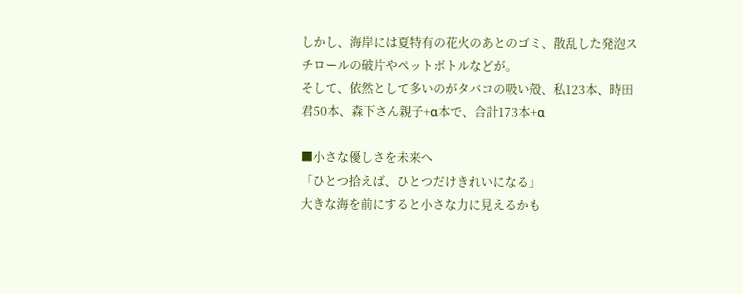しかし、海岸には夏特有の花火のあとのゴミ、散乱した発泡スチロールの破片やペットボトルなどが。
そして、依然として多いのがタバコの吸い殻、私123本、時田君50本、森下さん親子+α本で、合計173本+α

■小さな優しさを未来へ
「ひとつ拾えば、ひとつだけきれいになる」
大きな海を前にすると小さな力に見えるかも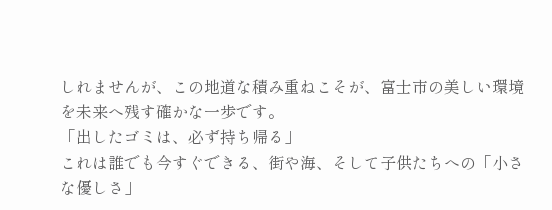しれませんが、この地道な積み重ねこそが、富士市の美しい環境を未来へ残す確かな一歩です。
「出したゴミは、必ず持ち帰る」
これは誰でも今すぐできる、街や海、そして子供たちへの「小さな優しさ」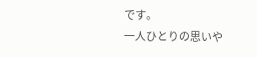です。
一人ひとりの思いや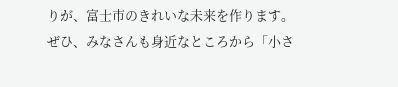りが、富士市のきれいな未来を作ります。
ぜひ、みなさんも身近なところから「小さ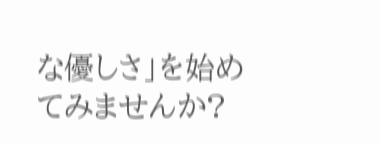な優しさ」を始めてみませんか?